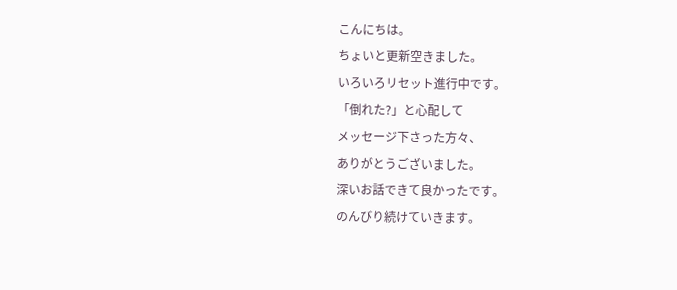こんにちは。
ちょいと更新空きました。
いろいろリセット進行中です。
「倒れた?」と心配して
メッセージ下さった方々、
ありがとうございました。
深いお話できて良かったです。
のんびり続けていきます。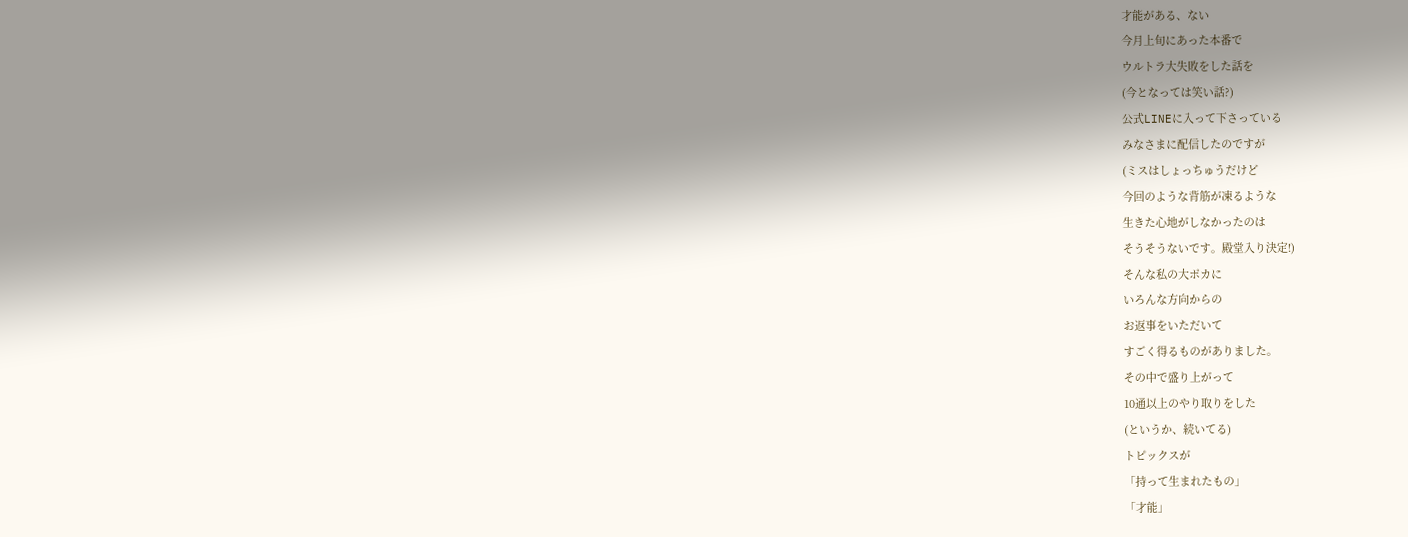才能がある、ない
今月上旬にあった本番で
ウルトラ大失敗をした話を
(今となっては笑い話?)
公式LINEに入って下さっている
みなさまに配信したのですが
(ミスはしょっちゅうだけど
今回のような背筋が凍るような
生きた心地がしなかったのは
そうそうないです。殿堂入り決定!)
そんな私の大ポカに
いろんな方向からの
お返事をいただいて
すごく得るものがありました。
その中で盛り上がって
10通以上のやり取りをした
(というか、続いてる)
トピックスが
「持って生まれたもの」
「才能」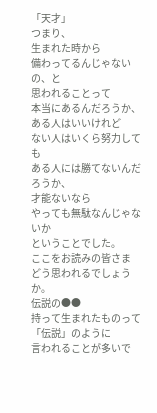「天才」
つまり、
生まれた時から
備わってるんじゃないの、と
思われることって
本当にあるんだろうか、
ある人はいいけれど
ない人はいくら努力しても
ある人には勝てないんだろうか、
才能ないなら
やっても無駄なんじゃないか
ということでした。
ここをお読みの皆さま
どう思われるでしょうか。
伝説の●●
持って生まれたものって
「伝説」のように
言われることが多いで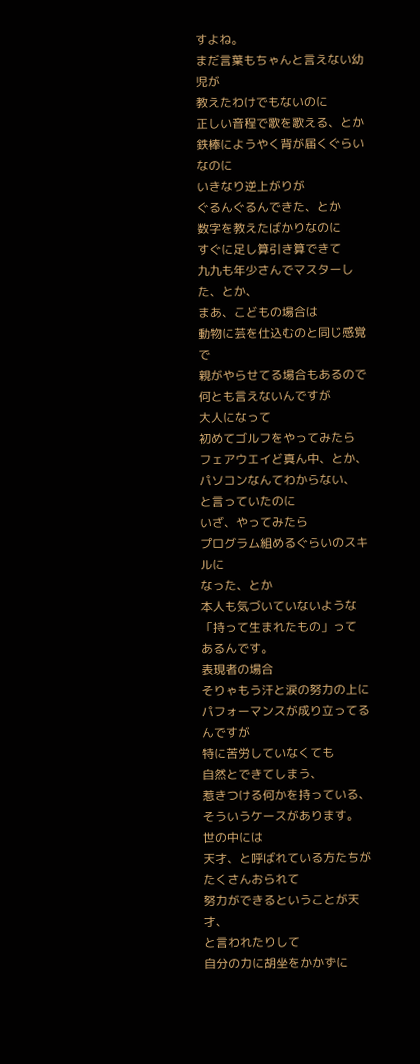すよね。
まだ言葉もちゃんと言えない幼児が
教えたわけでもないのに
正しい音程で歌を歌える、とか
鉄棒にようやく背が届くぐらいなのに
いきなり逆上がりが
ぐるんぐるんできた、とか
数字を教えたばかりなのに
すぐに足し算引き算できて
九九も年少さんでマスターした、とか、
まあ、こどもの場合は
動物に芸を仕込むのと同じ感覚で
親がやらせてる場合もあるので
何とも言えないんですが
大人になって
初めてゴルフをやってみたら
フェアウエイど真ん中、とか、
パソコンなんてわからない、
と言っていたのに
いざ、やってみたら
プログラム組めるぐらいのスキルに
なった、とか
本人も気づいていないような
「持って生まれたもの」って
あるんです。
表現者の場合
そりゃもう汗と涙の努力の上に
パフォーマンスが成り立ってるんですが
特に苦労していなくても
自然とできてしまう、
惹きつける何かを持っている、
そういうケースがあります。
世の中には
天才、と呼ばれている方たちが
たくさんおられて
努力ができるということが天才、
と言われたりして
自分の力に胡坐をかかずに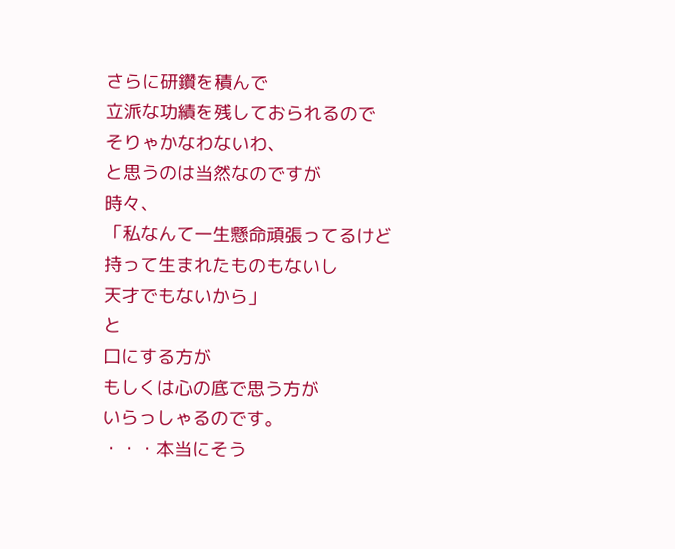さらに研鑽を積んで
立派な功績を残しておられるので
そりゃかなわないわ、
と思うのは当然なのですが
時々、
「私なんて一生懸命頑張ってるけど
持って生まれたものもないし
天才でもないから」
と
口にする方が
もしくは心の底で思う方が
いらっしゃるのです。
・・・本当にそう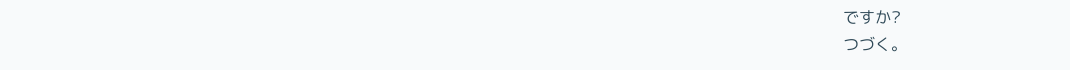ですか?
つづく。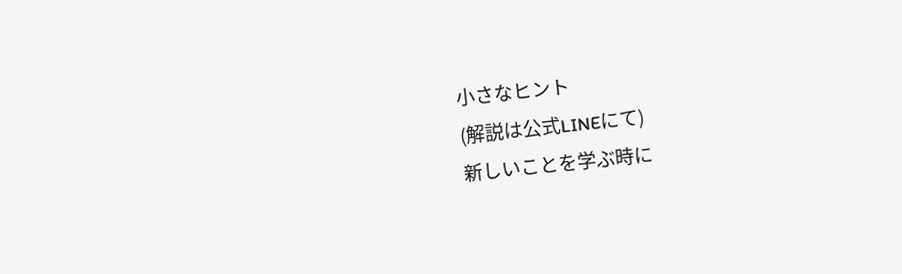小さなヒント
(解説は公式LINEにて)
新しいことを学ぶ時に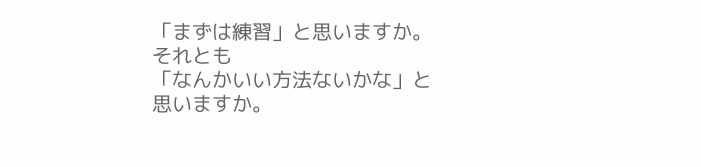「まずは練習」と思いますか。
それとも
「なんかいい方法ないかな」と
思いますか。